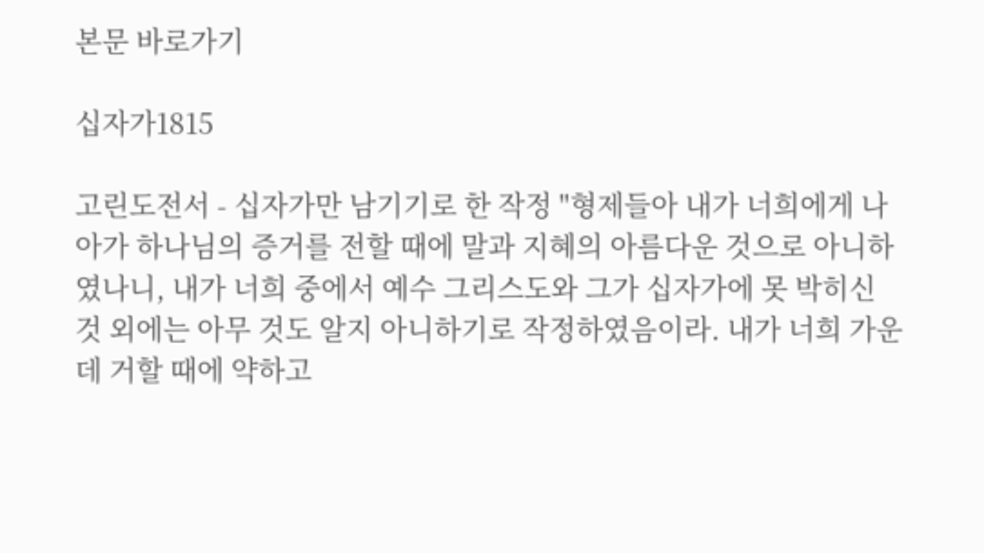본문 바로가기

십자가1815

고린도전서 - 십자가만 남기기로 한 작정 "형제들아 내가 너희에게 나아가 하나님의 증거를 전할 때에 말과 지혜의 아름다운 것으로 아니하였나니, 내가 너희 중에서 예수 그리스도와 그가 십자가에 못 박히신 것 외에는 아무 것도 알지 아니하기로 작정하였음이라. 내가 너희 가운데 거할 때에 약하고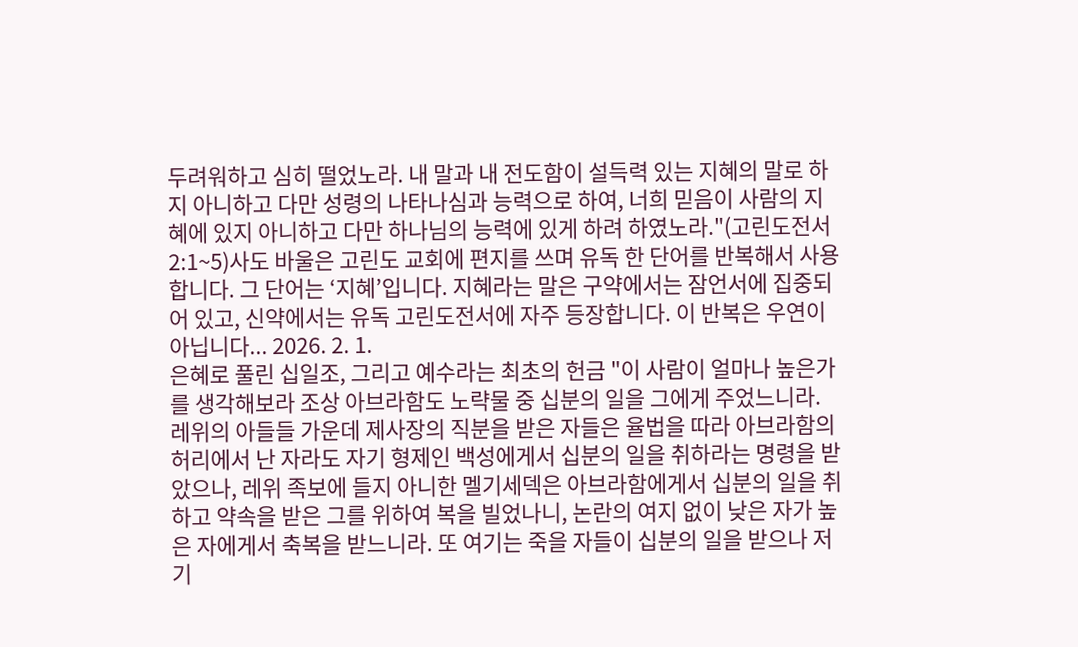두려워하고 심히 떨었노라. 내 말과 내 전도함이 설득력 있는 지혜의 말로 하지 아니하고 다만 성령의 나타나심과 능력으로 하여, 너희 믿음이 사람의 지혜에 있지 아니하고 다만 하나님의 능력에 있게 하려 하였노라."(고린도전서 2:1~5)사도 바울은 고린도 교회에 편지를 쓰며 유독 한 단어를 반복해서 사용합니다. 그 단어는 ‘지혜’입니다. 지혜라는 말은 구약에서는 잠언서에 집중되어 있고, 신약에서는 유독 고린도전서에 자주 등장합니다. 이 반복은 우연이 아닙니다... 2026. 2. 1.
은혜로 풀린 십일조, 그리고 예수라는 최초의 헌금 "이 사람이 얼마나 높은가를 생각해보라 조상 아브라함도 노략물 중 십분의 일을 그에게 주었느니라. 레위의 아들들 가운데 제사장의 직분을 받은 자들은 율법을 따라 아브라함의 허리에서 난 자라도 자기 형제인 백성에게서 십분의 일을 취하라는 명령을 받았으나, 레위 족보에 들지 아니한 멜기세덱은 아브라함에게서 십분의 일을 취하고 약속을 받은 그를 위하여 복을 빌었나니, 논란의 여지 없이 낮은 자가 높은 자에게서 축복을 받느니라. 또 여기는 죽을 자들이 십분의 일을 받으나 저기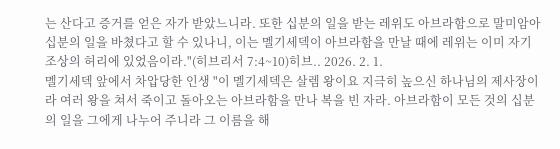는 산다고 증거를 얻은 자가 받았느니라. 또한 십분의 일을 받는 레위도 아브라함으로 말미암아 십분의 일을 바쳤다고 할 수 있나니, 이는 멜기세덱이 아브라함을 만날 때에 레위는 이미 자기 조상의 허리에 있었음이라."(히브리서 7:4~10)히브.. 2026. 2. 1.
멜기세덱 앞에서 차압당한 인생 "이 멜기세덱은 살렘 왕이요 지극히 높으신 하나님의 제사장이라 여러 왕을 쳐서 죽이고 돌아오는 아브라함을 만나 복을 빈 자라. 아브라함이 모든 것의 십분의 일을 그에게 나누어 주니라 그 이름을 해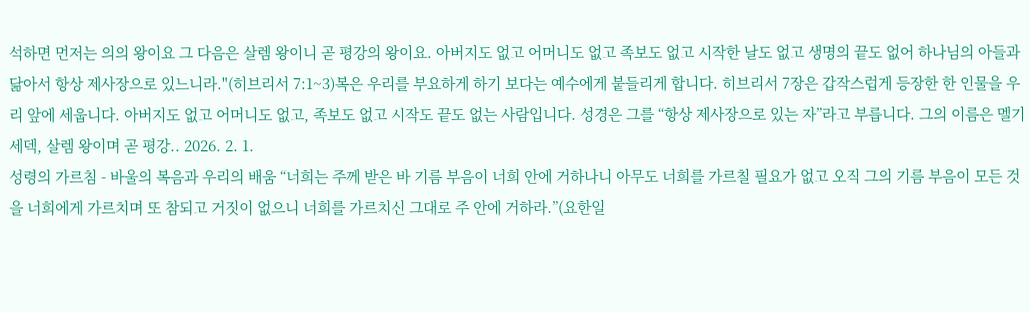석하면 먼저는 의의 왕이요 그 다음은 살렘 왕이니 곧 평강의 왕이요. 아버지도 없고 어머니도 없고 족보도 없고 시작한 날도 없고 생명의 끝도 없어 하나님의 아들과 닮아서 항상 제사장으로 있느니라."(히브리서 7:1~3)복은 우리를 부요하게 하기 보다는 예수에게 붙들리게 합니다. 히브리서 7장은 갑작스럽게 등장한 한 인물을 우리 앞에 세웁니다. 아버지도 없고 어머니도 없고, 족보도 없고 시작도 끝도 없는 사람입니다. 성경은 그를 “항상 제사장으로 있는 자”라고 부릅니다. 그의 이름은 멜기세덱, 살렘 왕이며 곧 평강.. 2026. 2. 1.
성령의 가르침 - 바울의 복음과 우리의 배움 “너희는 주께 받은 바 기름 부음이 너희 안에 거하나니 아무도 너희를 가르칠 필요가 없고 오직 그의 기름 부음이 모든 것을 너희에게 가르치며 또 참되고 거짓이 없으니 너희를 가르치신 그대로 주 안에 거하라.”(요한일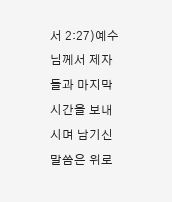서 2:27)예수님께서 제자들과 마지막 시간을 보내시며 남기신 말씀은 위로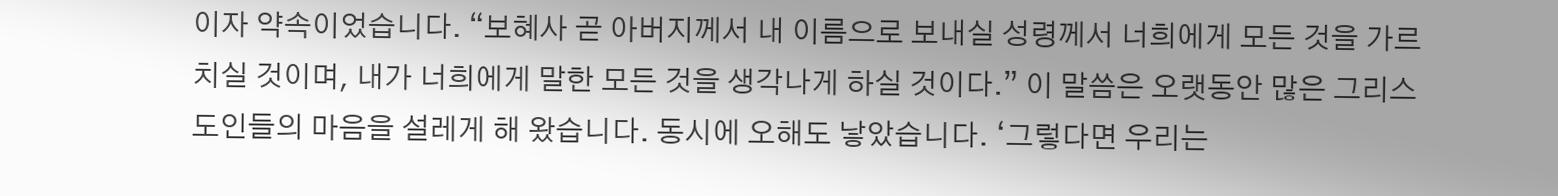이자 약속이었습니다. “보혜사 곧 아버지께서 내 이름으로 보내실 성령께서 너희에게 모든 것을 가르치실 것이며, 내가 너희에게 말한 모든 것을 생각나게 하실 것이다.” 이 말씀은 오랫동안 많은 그리스도인들의 마음을 설레게 해 왔습니다. 동시에 오해도 낳았습니다. ‘그렇다면 우리는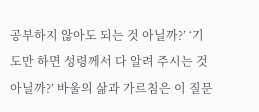공부하지 않아도 되는 것 아닐까?’ ‘기도만 하면 성령께서 다 알려 주시는 것 아닐까?’ 바울의 삶과 가르침은 이 질문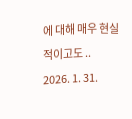에 대해 매우 현실적이고도 .. 2026. 1. 31.